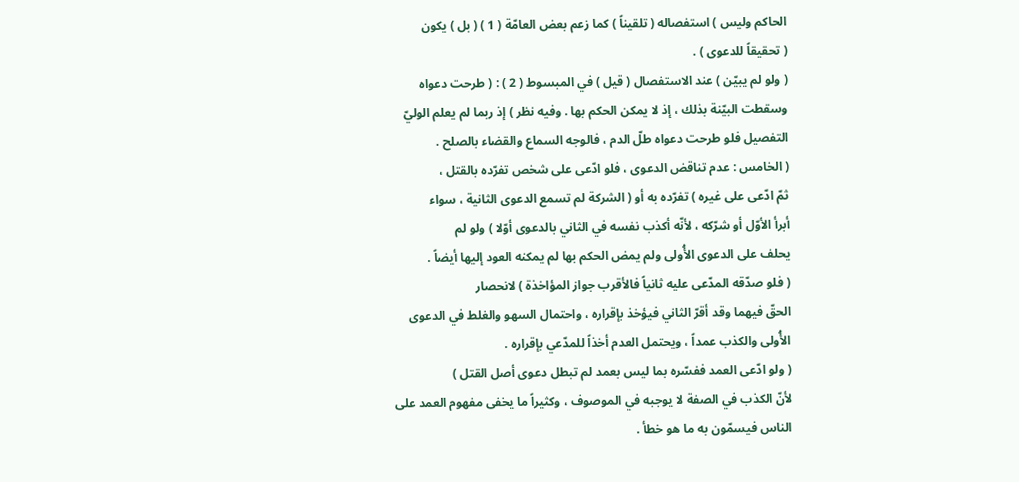الحاكم وليس ) استفصاله ( تلقيناً ) كما زعم بعض العامّة ( 1 ) ( بل ) يكون
( تحقيقاً للدعوى ) .
( ولو لم يبيّن ) عند الاستفصال ( قيل ) في المبسوط ( 2 ) : ( طرحت دعواه
وسقطت البيّنة بذلك ، إذ لا يمكن الحكم بها . وفيه نظر ) إذ ربما لم يعلم الوليّ
التفصيل فلو طرحت دعواه طلّ الدم ، فالوجه السماع والقضاء بالصلح .
( الخامس : عدم تناقض الدعوى ، فلو ادّعى على شخص تفرّده بالقتل ،
ثمّ ادّعى على غيره ) تفرّده به أو ( الشركة لم تسمع الدعوى الثانية ، سواء
أبرأ الأوّل أو شرّكه ، لأنّه أكذب نفسه في الثاني بالدعوى أوّلا ) ولو لم
يحلف على الدعوى الأُولى ولم يمض الحكم بها لم يمكنه العود إليها أيضاً .
( فلو صدّقه المدّعى عليه ثانياً فالأقرب جواز المؤاخذة ) لانحصار
الحقّ فيهما وقد أقرّ الثاني فيؤخذ بإقراره ، واحتمال السهو والغلط في الدعوى
الأُولى والكذب عمداً ، ويحتمل العدم أخذاً للمدّعي بإقراره .
( ولو ادّعى العمد ففسّره بما ليس بعمد لم تبطل دعوى أصل القتل )
لأنّ الكذب في الصفة لا يوجبه في الموصوف ، وكثيراً ما يخفى مفهوم العمد على
الناس فيسمّون به ما هو خطأ .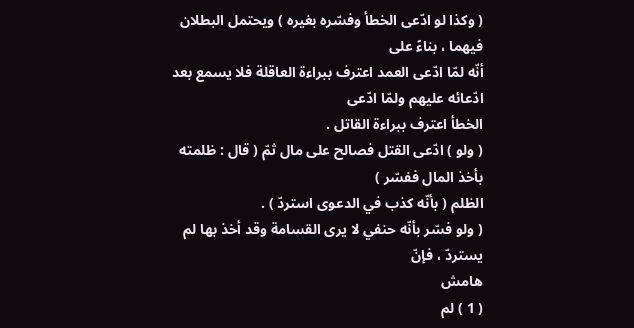( وكذا لو ادّعى الخطأ وفسّره بغيره ) ويحتمل البطلان فيهما ، بناءً على
أنّه لمّا ادّعى العمد اعترف ببراءة العاقلة فلا يسمع بعد ادّعائه عليهم ولمّا ادّعى
الخطأ اعترف ببراءة القاتل .
( ولو ) ادّعى القتل فصالح على مال ثمّ ( قال : ظلمته بأخذ المال ففسّر )
الظلم ( بأنّه كذب في الدعوى استردّ ) .
( ولو فسّر بأنّه حنفي لا يرى القسامة وقد أخذ بها لم يستردّ ، فإنّ
هامش
( 1 ) لم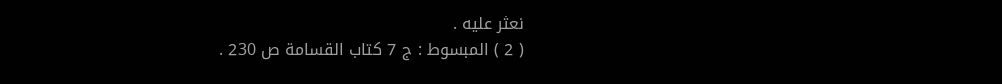نعثر عليه .
( 2 ) المبسوط : ج 7 كتاب القسامة ص 230 .